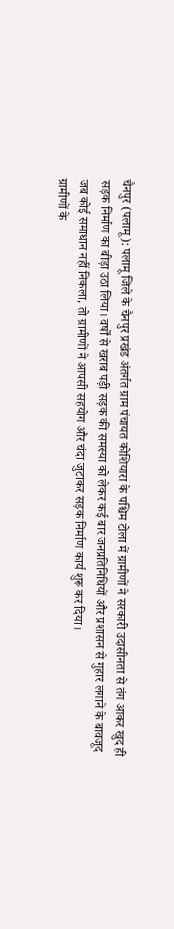चैनपुर (पलामू): पलामू जिले के चैनपुर प्रखंड अंतर्गत ग्राम पंचायत कोशियारा के पश्चिम टोला में ग्रामीणों ने सरकारी उदासीनता से तंग आकर खुद ही सड़क निर्माण का बीड़ा उठा लिया। वर्षों से खराब पड़ी सड़क की समस्या को लेकर कई बार जनप्रतिनिधियों और प्रशासन से गुहार लगाने के बावजूद जब कोई समाधान नहीं निकला, तो ग्रामीणों ने आपसी सहयोग और चंदा जुटाकर सड़क निर्माण कार्य शुरू कर दिया।
ग्रामीणों के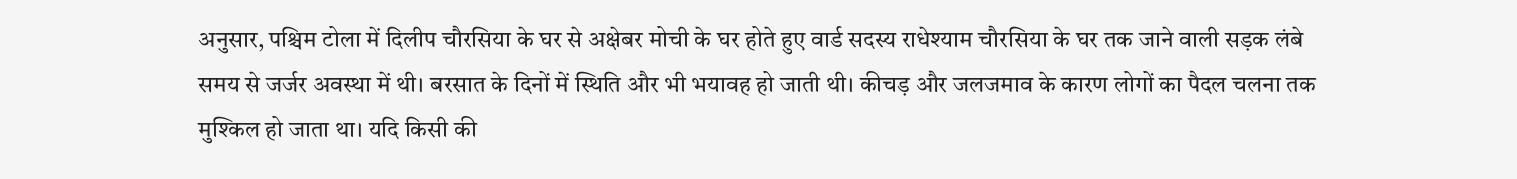अनुसार, पश्चिम टोला में दिलीप चौरसिया के घर से अक्षेबर मोची के घर होते हुए वार्ड सदस्य राधेश्याम चौरसिया के घर तक जाने वाली सड़क लंबे समय से जर्जर अवस्था में थी। बरसात के दिनों में स्थिति और भी भयावह हो जाती थी। कीचड़ और जलजमाव के कारण लोगों का पैदल चलना तक मुश्किल हो जाता था। यदि किसी की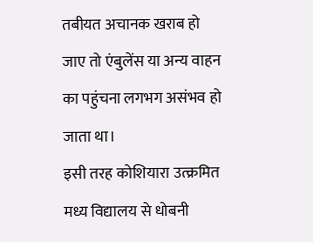तबीयत अचानक खराब हो जाए तो एंबुलेंस या अन्य वाहन का पहुंचना लगभग असंभव हो जाता था।
इसी तरह कोशियारा उत्क्रमित मध्य विद्यालय से धोबनी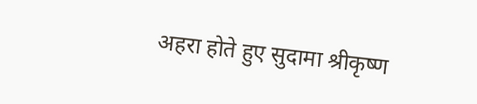अहरा होते हुए सुदामा श्रीकृष्ण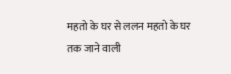महतो के घर से ललन महतो के घर तक जाने वाली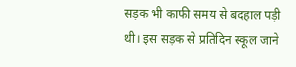सड़क भी काफी समय से बदहाल पड़ी थी। इस सड़क से प्रतिदिन स्कूल जाने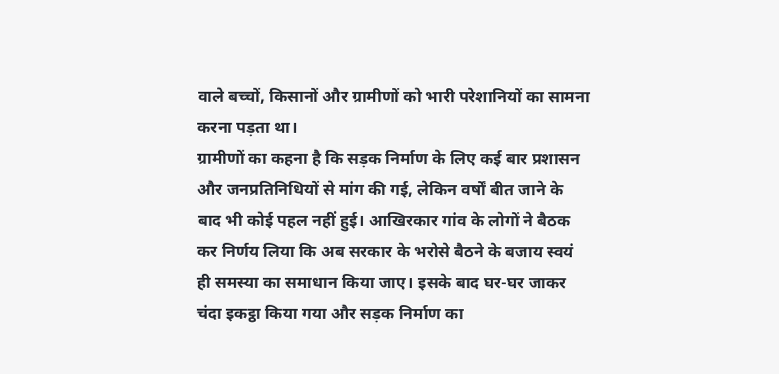वाले बच्चों, किसानों और ग्रामीणों को भारी परेशानियों का सामना करना पड़ता था।
ग्रामीणों का कहना है कि सड़क निर्माण के लिए कई बार प्रशासन और जनप्रतिनिधियों से मांग की गई, लेकिन वर्षों बीत जाने के बाद भी कोई पहल नहीं हुई। आखिरकार गांव के लोगों ने बैठक कर निर्णय लिया कि अब सरकार के भरोसे बैठने के बजाय स्वयं ही समस्या का समाधान किया जाए। इसके बाद घर-घर जाकर चंदा इकट्ठा किया गया और सड़क निर्माण का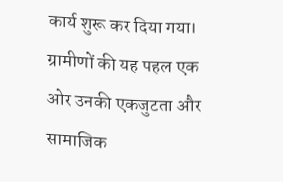कार्य शुरू कर दिया गया।
ग्रामीणों की यह पहल एक ओर उनकी एकजुटता और सामाजिक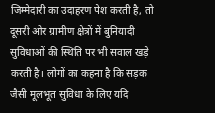जिम्मेदारी का उदाहरण पेश करती है, तो दूसरी ओर ग्रामीण क्षेत्रों में बुनियादी सुविधाओं की स्थिति पर भी सवाल खड़े करती है। लोगों का कहना है कि सड़क जैसी मूलभूत सुविधा के लिए यदि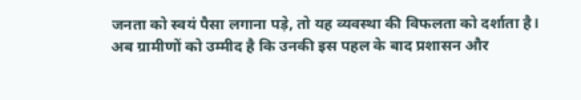जनता को स्वयं पैसा लगाना पड़े, तो यह व्यवस्था की विफलता को दर्शाता है।
अब ग्रामीणों को उम्मीद है कि उनकी इस पहल के बाद प्रशासन और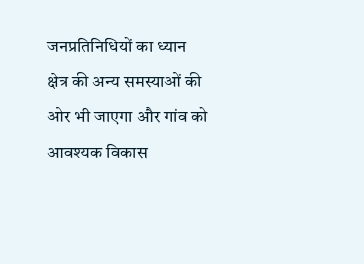जनप्रतिनिधियों का ध्यान क्षेत्र की अन्य समस्याओं की ओर भी जाएगा और गांव को आवश्यक विकास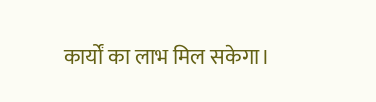कार्यों का लाभ मिल सकेगा।